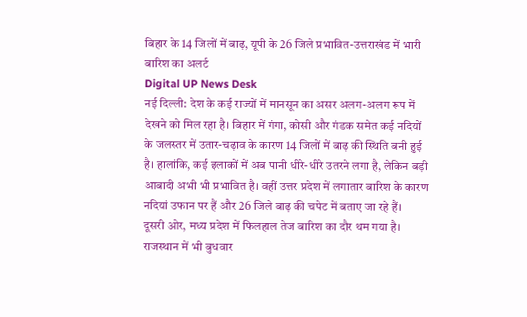बिहार के 14 जिलों में बाढ़, यूपी के 26 जिले प्रभावित-उत्तराखंड में भारी बारिश का अलर्ट
Digital UP News Desk
नई दिल्ली: देश के कई राज्यों में मानसून का असर अलग-अलग रूप में देखने को मिल रहा है। बिहार में गंगा, कोसी और गंडक समेत कई नदियों के जलस्तर में उतार-चढ़ाव के कारण 14 जिलों में बाढ़ की स्थिति बनी हुई है। हालांकि, कई इलाकों में अब पानी धीरे-धीरे उतरने लगा है, लेकिन बड़ी आबादी अभी भी प्रभावित है। वहीं उत्तर प्रदेश में लगातार बारिश के कारण नदियां उफान पर हैं और 26 जिले बाढ़ की चपेट में बताए जा रहे हैं।
दूसरी ओर, मध्य प्रदेश में फिलहाल तेज बारिश का दौर थम गया है। राजस्थान में भी बुधवार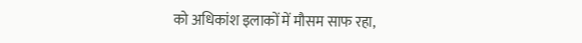को अधिकांश इलाकों में मौसम साफ रहा,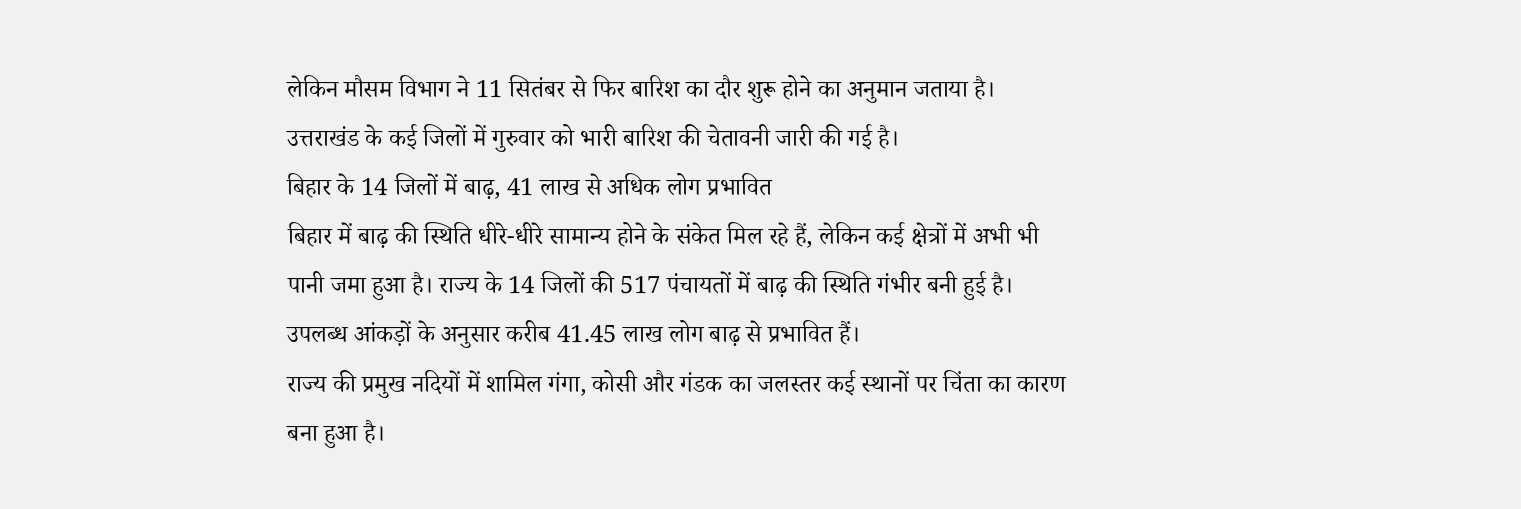लेकिन मौसम विभाग ने 11 सितंबर से फिर बारिश का दौर शुरू होने का अनुमान जताया है। उत्तराखंड के कई जिलों में गुरुवार को भारी बारिश की चेतावनी जारी की गई है।
बिहार के 14 जिलों में बाढ़, 41 लाख से अधिक लोग प्रभावित
बिहार में बाढ़ की स्थिति धीरे-धीरे सामान्य होने के संकेत मिल रहे हैं, लेकिन कई क्षेत्रों में अभी भी पानी जमा हुआ है। राज्य के 14 जिलों की 517 पंचायतों में बाढ़ की स्थिति गंभीर बनी हुई है। उपलब्ध आंकड़ों के अनुसार करीब 41.45 लाख लोग बाढ़ से प्रभावित हैं।
राज्य की प्रमुख नदियों में शामिल गंगा, कोसी और गंडक का जलस्तर कई स्थानों पर चिंता का कारण बना हुआ है।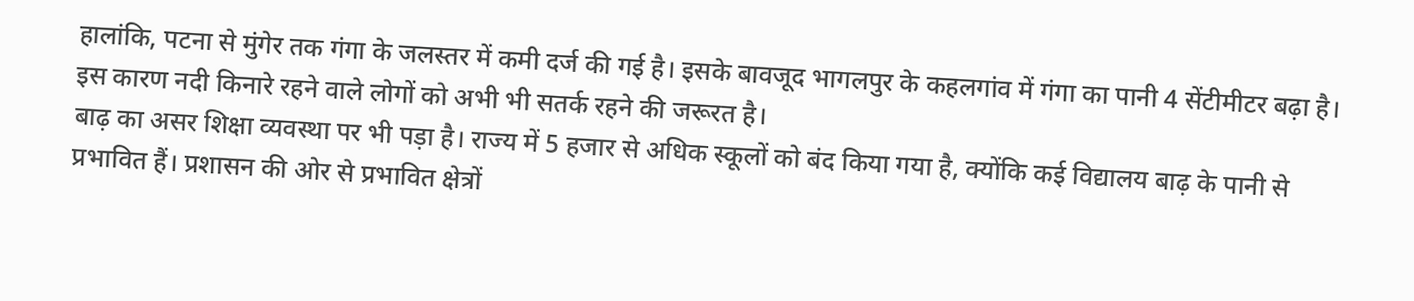हालांकि, पटना से मुंगेर तक गंगा के जलस्तर में कमी दर्ज की गई है। इसके बावजूद भागलपुर के कहलगांव में गंगा का पानी 4 सेंटीमीटर बढ़ा है। इस कारण नदी किनारे रहने वाले लोगों को अभी भी सतर्क रहने की जरूरत है।
बाढ़ का असर शिक्षा व्यवस्था पर भी पड़ा है। राज्य में 5 हजार से अधिक स्कूलों को बंद किया गया है, क्योंकि कई विद्यालय बाढ़ के पानी से प्रभावित हैं। प्रशासन की ओर से प्रभावित क्षेत्रों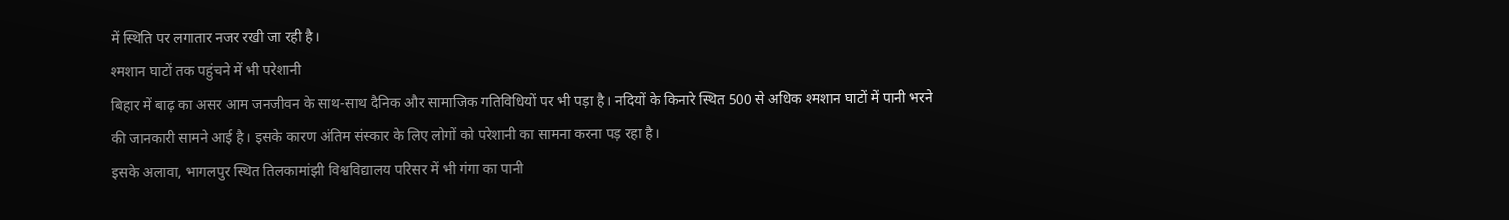में स्थिति पर लगातार नजर रखी जा रही है।
श्मशान घाटों तक पहुंचने में भी परेशानी
बिहार में बाढ़ का असर आम जनजीवन के साथ-साथ दैनिक और सामाजिक गतिविधियों पर भी पड़ा है। नदियों के किनारे स्थित 500 से अधिक श्मशान घाटों में पानी भरने की जानकारी सामने आई है। इसके कारण अंतिम संस्कार के लिए लोगों को परेशानी का सामना करना पड़ रहा है।
इसके अलावा, भागलपुर स्थित तिलकामांझी विश्वविद्यालय परिसर में भी गंगा का पानी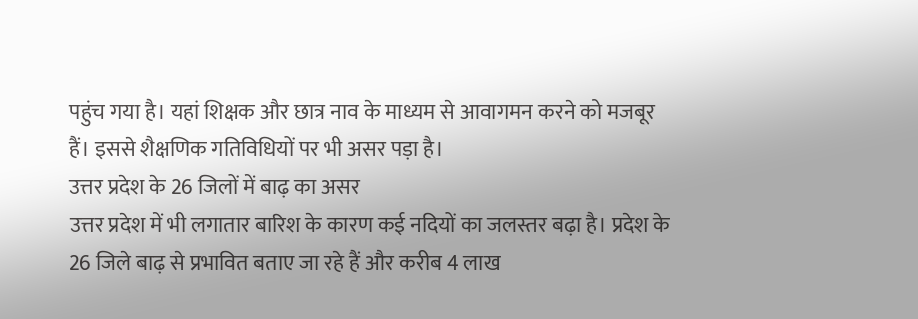पहुंच गया है। यहां शिक्षक और छात्र नाव के माध्यम से आवागमन करने को मजबूर हैं। इससे शैक्षणिक गतिविधियों पर भी असर पड़ा है।
उत्तर प्रदेश के 26 जिलों में बाढ़ का असर
उत्तर प्रदेश में भी लगातार बारिश के कारण कई नदियों का जलस्तर बढ़ा है। प्रदेश के 26 जिले बाढ़ से प्रभावित बताए जा रहे हैं और करीब 4 लाख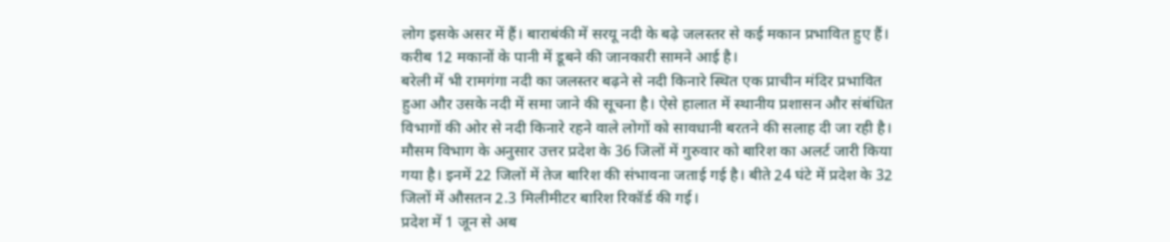लोग इसके असर में हैं। बाराबंकी में सरयू नदी के बढ़े जलस्तर से कई मकान प्रभावित हुए हैं। करीब 12 मकानों के पानी में डूबने की जानकारी सामने आई है।
बरेली में भी रामगंगा नदी का जलस्तर बढ़ने से नदी किनारे स्थित एक प्राचीन मंदिर प्रभावित हुआ और उसके नदी में समा जाने की सूचना है। ऐसे हालात में स्थानीय प्रशासन और संबंधित विभागों की ओर से नदी किनारे रहने वाले लोगों को सावधानी बरतने की सलाह दी जा रही है।
मौसम विभाग के अनुसार उत्तर प्रदेश के 36 जिलों में गुरुवार को बारिश का अलर्ट जारी किया गया है। इनमें 22 जिलों में तेज बारिश की संभावना जताई गई है। बीते 24 घंटे में प्रदेश के 32 जिलों में औसतन 2.3 मिलीमीटर बारिश रिकॉर्ड की गई।
प्रदेश में 1 जून से अब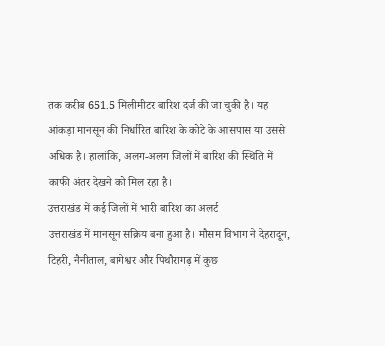तक करीब 651.5 मिलीमीटर बारिश दर्ज की जा चुकी है। यह आंकड़ा मानसून की निर्धारित बारिश के कोटे के आसपास या उससे अधिक है। हालांकि, अलग-अलग जिलों में बारिश की स्थिति में काफी अंतर देखने को मिल रहा है।
उत्तराखंड में कई जिलों में भारी बारिश का अलर्ट
उत्तराखंड में मानसून सक्रिय बना हुआ है। मौसम विभाग ने देहरादून, टिहरी, नैनीताल, बागेश्वर और पिथौरागढ़ में कुछ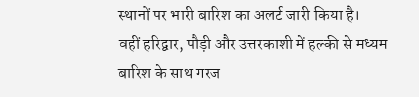स्थानों पर भारी बारिश का अलर्ट जारी किया है।
वहीं हरिद्वार, पौड़ी और उत्तरकाशी में हल्की से मध्यम बारिश के साथ गरज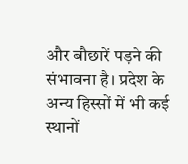और बौछारें पड़ने की संभावना है। प्रदेश के अन्य हिस्सों में भी कई स्थानों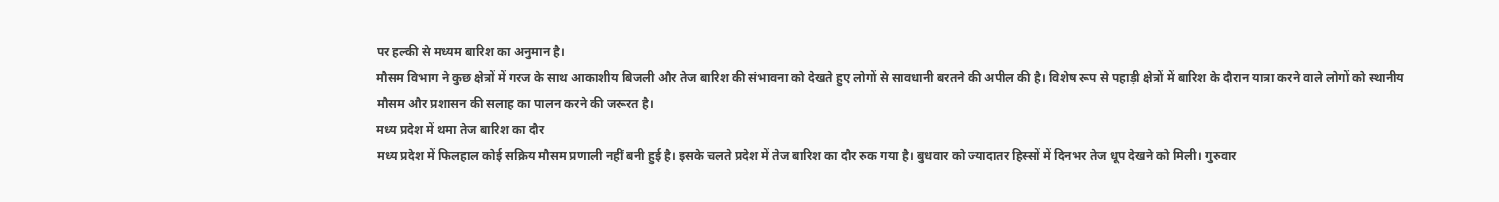पर हल्की से मध्यम बारिश का अनुमान है।
मौसम विभाग ने कुछ क्षेत्रों में गरज के साथ आकाशीय बिजली और तेज बारिश की संभावना को देखते हुए लोगों से सावधानी बरतने की अपील की है। विशेष रूप से पहाड़ी क्षेत्रों में बारिश के दौरान यात्रा करने वाले लोगों को स्थानीय मौसम और प्रशासन की सलाह का पालन करने की जरूरत है।
मध्य प्रदेश में थमा तेज बारिश का दौर
मध्य प्रदेश में फिलहाल कोई सक्रिय मौसम प्रणाली नहीं बनी हुई है। इसके चलते प्रदेश में तेज बारिश का दौर रुक गया है। बुधवार को ज्यादातर हिस्सों में दिनभर तेज धूप देखने को मिली। गुरुवार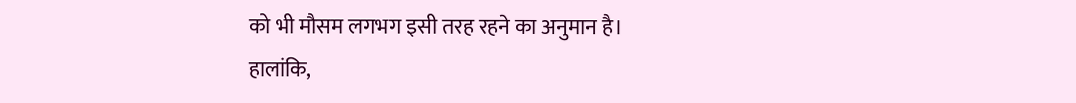को भी मौसम लगभग इसी तरह रहने का अनुमान है।
हालांकि,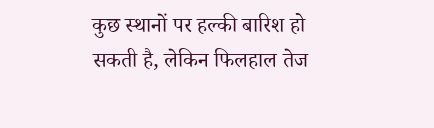कुछ स्थानों पर हल्की बारिश हो सकती है, लेकिन फिलहाल तेज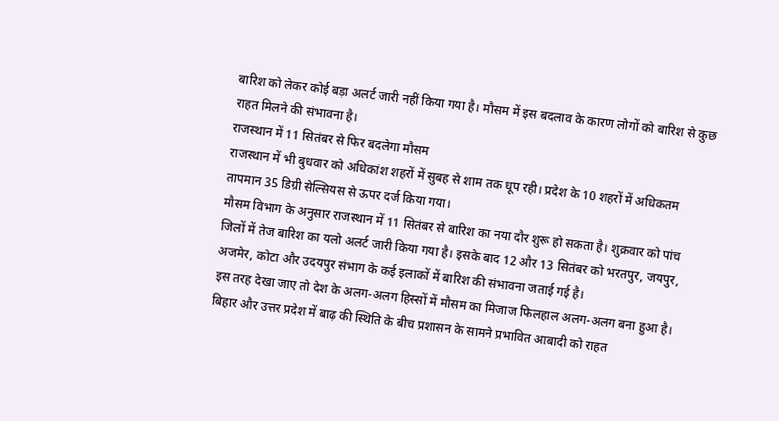बारिश को लेकर कोई बड़ा अलर्ट जारी नहीं किया गया है। मौसम में इस बदलाव के कारण लोगों को बारिश से कुछ राहत मिलने की संभावना है।
राजस्थान में 11 सितंबर से फिर बदलेगा मौसम
राजस्थान में भी बुधवार को अधिकांश शहरों में सुबह से शाम तक धूप रही। प्रदेश के 10 शहरों में अधिकतम तापमान 35 डिग्री सेल्सियस से ऊपर दर्ज किया गया।
मौसम विभाग के अनुसार राजस्थान में 11 सितंबर से बारिश का नया दौर शुरू हो सकता है। शुक्रवार को पांच जिलों में तेज बारिश का यलो अलर्ट जारी किया गया है। इसके बाद 12 और 13 सितंबर को भरतपुर, जयपुर, अजमेर, कोटा और उदयपुर संभाग के कई इलाकों में बारिश की संभावना जताई गई है।
इस तरह देखा जाए तो देश के अलग-अलग हिस्सों में मौसम का मिजाज फिलहाल अलग-अलग बना हुआ है। बिहार और उत्तर प्रदेश में बाढ़ की स्थिति के बीच प्रशासन के सामने प्रभावित आबादी को राहत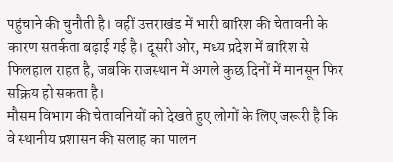पहुंचाने की चुनौती है। वहीं उत्तराखंड में भारी बारिश की चेतावनी के कारण सतर्कता बढ़ाई गई है। दूसरी ओर, मध्य प्रदेश में बारिश से फिलहाल राहत है, जबकि राजस्थान में अगले कुछ दिनों में मानसून फिर सक्रिय हो सकता है।
मौसम विभाग की चेतावनियों को देखते हुए लोगों के लिए जरूरी है कि वे स्थानीय प्रशासन की सलाह का पालन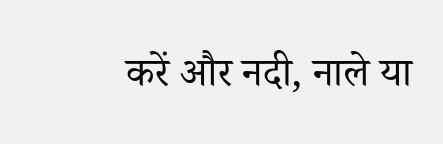करें और नदी, नाले या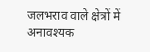जलभराव वाले क्षेत्रों में अनावश्यक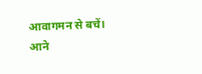आवागमन से बचें। आने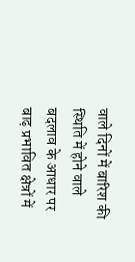वाले दिनों में बारिश की स्थिति में होने वाले बदलाव के आधार पर बाढ़ प्रभावित क्षेत्रों में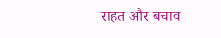राहत और बचाव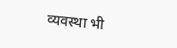व्यवस्था भी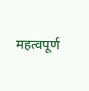महत्वपूर्ण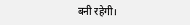बनी रहेगी।